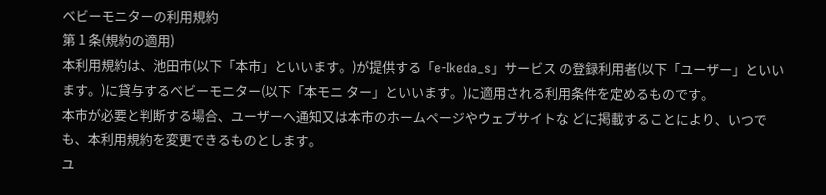ベビーモニターの利用規約
第 1 条(規約の適用)
本利用規約は、池田市(以下「本市」といいます。)が提供する「e-Ikeda_s」サービス の登録利用者(以下「ユーザー」といいます。)に貸与するベビーモニター(以下「本モニ ター」といいます。)に適用される利用条件を定めるものです。
本市が必要と判断する場合、ユーザーへ通知又は本市のホームページやウェブサイトな どに掲載することにより、いつでも、本利用規約を変更できるものとします。
ユ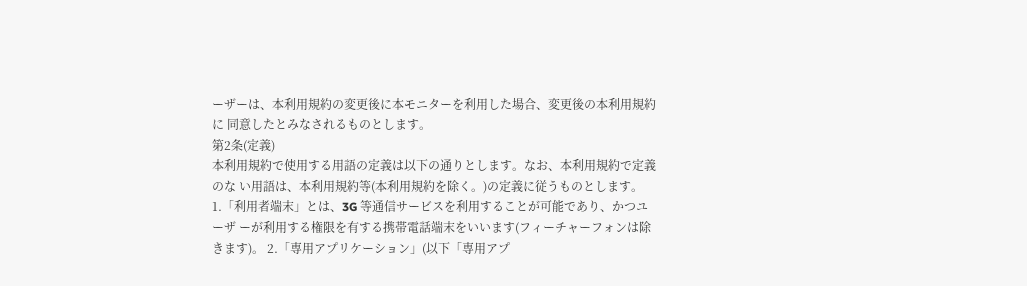ーザーは、本利用規約の変更後に本モニターを利用した場合、変更後の本利用規約に 同意したとみなされるものとします。
第2条(定義)
本利用規約で使用する用語の定義は以下の通りとします。なお、本利用規約で定義のな い用語は、本利用規約等(本利用規約を除く。)の定義に従うものとします。
1.「利用者端末」とは、3G 等通信サービスを利用することが可能であり、かつユーザ ーが利用する権限を有する携帯電話端末をいいます(フィーチャーフォンは除きます)。 2.「専用アプリケーション」(以下「専用アプ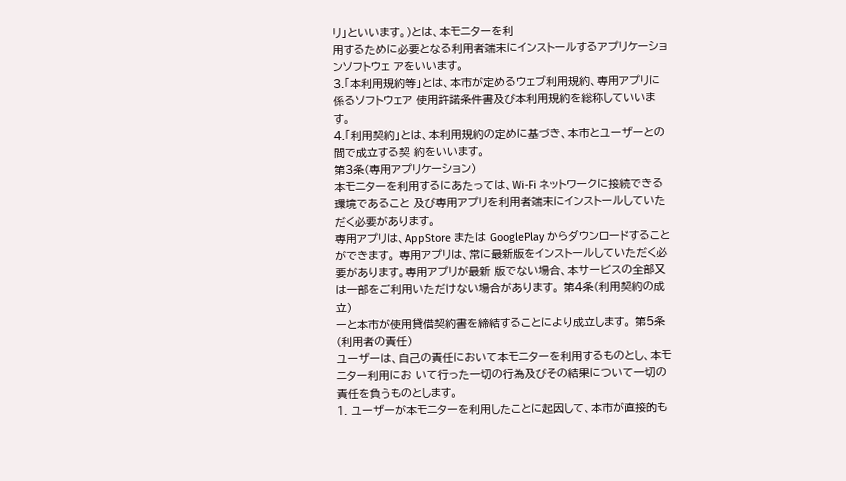リ」といいます。)とは、本モニターを利
用するために必要となる利用者端末にインストールするアプリケーションソフトウェ アをいいます。
3.「本利用規約等」とは、本市が定めるウェブ利用規約、専用アプリに係るソフトウェア 使用許諾条件書及び本利用規約を総称していいます。
4.「利用契約」とは、本利用規約の定めに基づき、本市とユーザーとの間で成立する契 約をいいます。
第3条(専用アプリケーション)
本モニターを利用するにあたっては、Wi-Fi ネットワークに接続できる環境であること 及び専用アプリを利用者端末にインストールしていただく必要があります。
専用アプリは、AppStore または GooglePlay からダウンロードすることができます。 専用アプリは、常に最新版をインストールしていただく必要があります。専用アプリが最新 版でない場合、本サービスの全部又は一部をご利用いただけない場合があります。 第4条(利用契約の成立)
ーと本市が使用貸借契約書を締結することにより成立します。 第5条(利用者の責任)
ユーザーは、自己の責任において本モニターを利用するものとし、本モニター利用にお いて行った一切の行為及びその結果について一切の責任を負うものとします。
1. ユーザーが本モニターを利用したことに起因して、本市が直接的も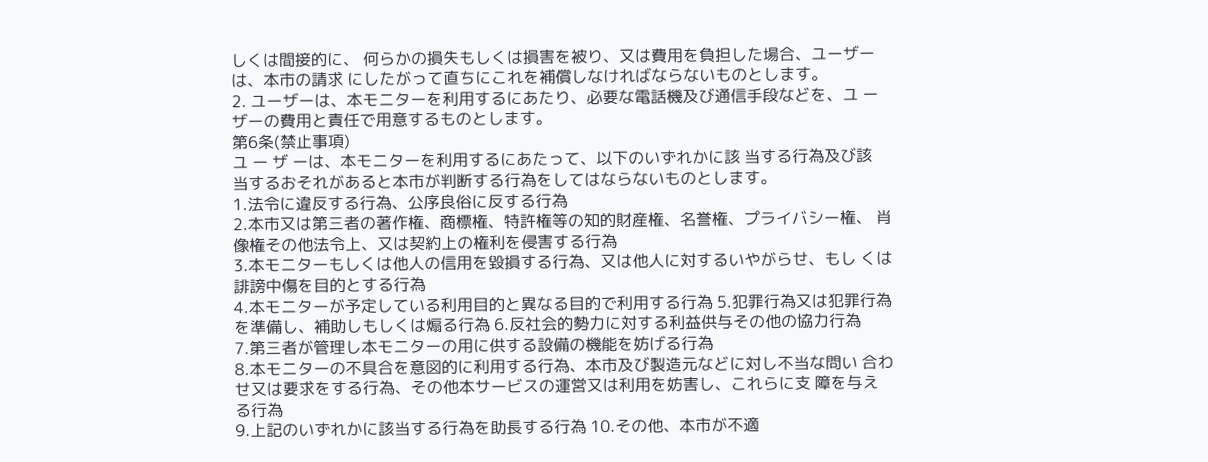しくは間接的に、 何らかの損失もしくは損害を被り、又は費用を負担した場合、ユーザーは、本市の請求 にしたがって直ちにこれを補償しなければならないものとします。
2. ユーザーは、本モニターを利用するにあたり、必要な電話機及び通信手段などを、ユ ーザーの費用と責任で用意するものとします。
第6条(禁止事項)
ユ ー ザ ーは、本モニターを利用するにあたって、以下のいずれかに該 当する行為及び該 当するおそれがあると本市が判断する行為をしてはならないものとします。
1.法令に違反する行為、公序良俗に反する行為
2.本市又は第三者の著作権、商標権、特許権等の知的財産権、名誉権、プライバシー権、 肖像権その他法令上、又は契約上の権利を侵害する行為
3.本モニターもしくは他人の信用を毀損する行為、又は他人に対するいやがらせ、もし くは誹謗中傷を目的とする行為
4.本モニターが予定している利用目的と異なる目的で利用する行為 5.犯罪行為又は犯罪行為を準備し、補助しもしくは煽る行為 6.反社会的勢力に対する利益供与その他の協力行為
7.第三者が管理し本モニターの用に供する設備の機能を妨げる行為
8.本モニターの不具合を意図的に利用する行為、本市及び製造元などに対し不当な問い 合わせ又は要求をする行為、その他本サービスの運営又は利用を妨害し、これらに支 障を与える行為
9.上記のいずれかに該当する行為を助長する行為 10.その他、本市が不適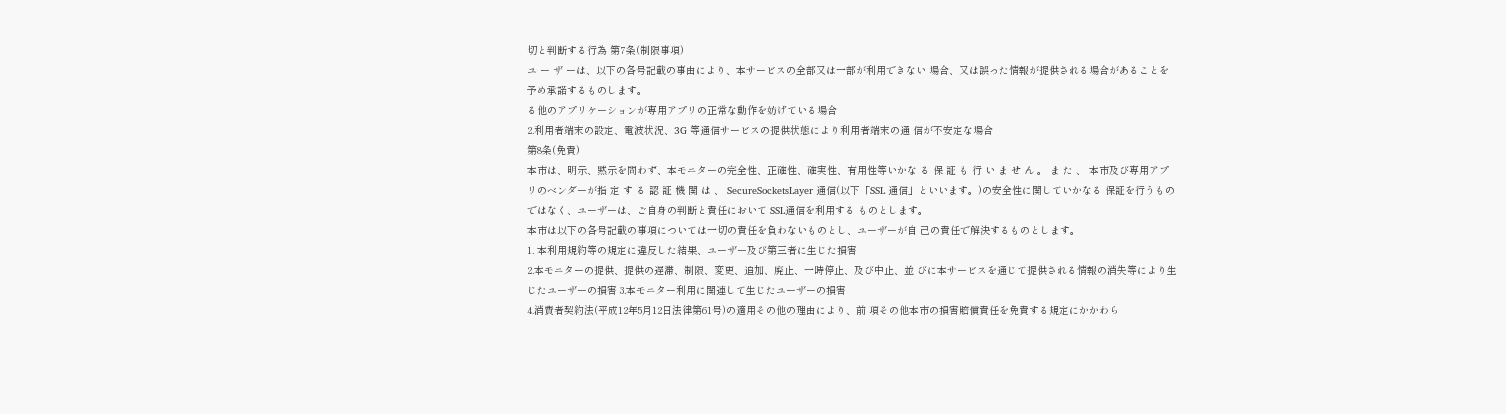切と判断する行為 第7条(制限事項)
ユ ー ザ ーは、以下の各号記載の事由により、本サービスの全部又は一部が利用できない 場合、又は誤った情報が提供される場合があることを予め承諾するものします。
る他のアプリケーションが専用アプリの正常な動作を妨げている場合
2.利用者端末の設定、電波状況、3G 等通信サービスの提供状態により利用者端末の通 信が不安定な場合
第8条(免責)
本市は、明示、黙示を問わず、本モニターの完全性、正確性、確実性、有用性等いかな る 保 証 も 行 い ま せ ん 。 ま た 、 本市及び専用アプリのベンダーが指 定 す る 認 証 機 関 は 、 SecureSocketsLayer 通信(以下「SSL 通信」といいます。)の安全性に関していかなる 保証を行うものではなく、ユーザーは、ご自身の判断と責任において SSL通信を利用する ものとします。
本市は以下の各号記載の事項については一切の責任を負わないものとし、ユーザーが自 己の責任で解決するものとします。
1. 本利用規約等の規定に違反した結果、ユーザー及び第三者に生じた損害
2.本モニターの提供、提供の遅滞、制限、変更、追加、廃止、一時停止、及び中止、並 びに本サービスを通じて提供される情報の消失等により生じたユーザーの損害 3.本モニター利用に関連して生じたユーザーの損害
4.消費者契約法(平成12年5月12日法律第61号)の適用その他の理由により、前 項その他本市の損害賠償責任を免責する規定にかかわら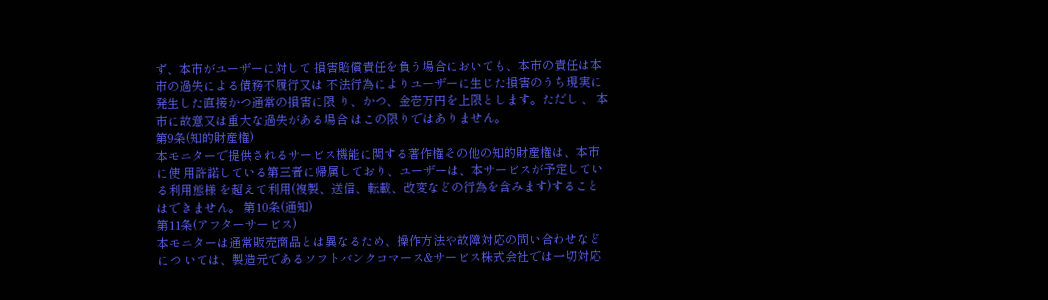ず、本市がユーザーに対して 損害賠償責任を負う場合においても、本市の責任は本市の過失による債務不履行又は 不法行為によりユーザーに生じた損害のうち現実に発生した直接かつ通常の損害に限 り、かつ、金壱万円を上限とします。ただし 、 本市に故意又は重大な過失がある場合 はこの限りではありません。
第9条(知的財産権)
本モニターで提供されるサービス機能に関する著作権その他の知的財産権は、本市に使 用許諾している第三者に帰属しており、ユーザーは、本サービスが予定している利用態様 を超えて利用(複製、送信、転載、改変などの行為を含みます)することはできません。 第10条(通知)
第11条(アフターサービス)
本モニターは通常販売商品とは異なるため、操作方法や故障対応の問い合わせなどにつ いては、製造元であるソフトバンクコマース&サービス株式会社では一切対応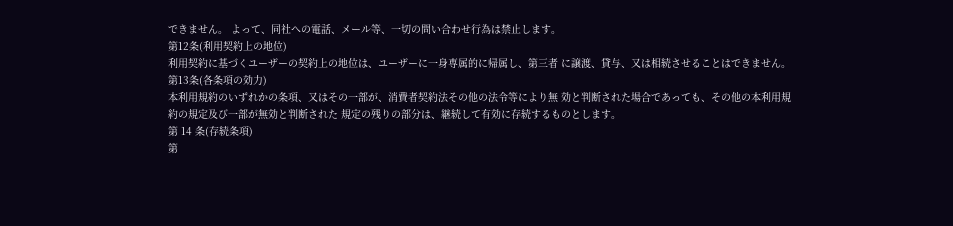できません。 よって、同社への電話、メール等、一切の問い合わせ行為は禁止します。
第12条(利用契約上の地位)
利用契約に基づくユーザーの契約上の地位は、ユーザーに一身専属的に帰属し、第三者 に譲渡、貸与、又は相続させることはできません。
第13条(各条項の効力)
本利用規約のいずれかの条項、又はその一部が、消費者契約法その他の法令等により無 効と判断された場合であっても、その他の本利用規約の規定及び一部が無効と判断された 規定の残りの部分は、継続して有効に存続するものとします。
第 14 条(存続条項)
第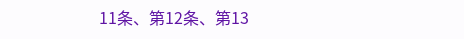11条、第12条、第13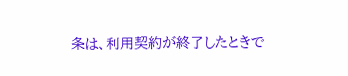条は、利用契約が終了したときで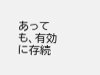あっても、有効に存続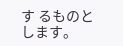す るものとします。